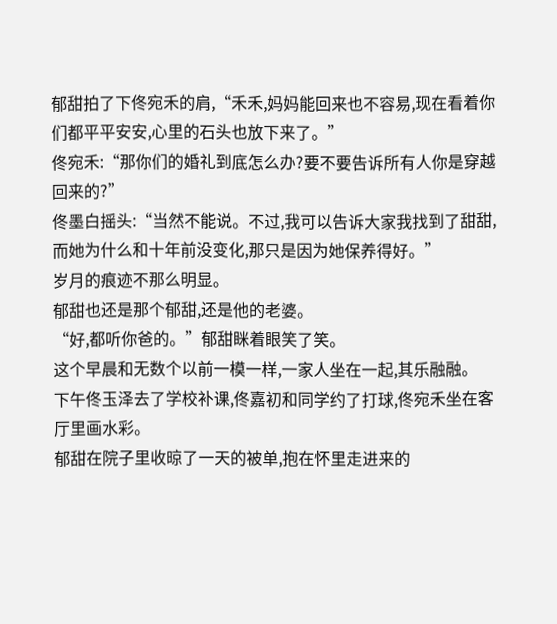郁甜拍了下佟宛禾的肩,“禾禾,妈妈能回来也不容易,现在看着你们都平平安安,心里的石头也放下来了。”
佟宛禾:“那你们的婚礼到底怎么办?要不要告诉所有人你是穿越回来的?”
佟墨白摇头:“当然不能说。不过,我可以告诉大家我找到了甜甜,而她为什么和十年前没变化,那只是因为她保养得好。”
岁月的痕迹不那么明显。
郁甜也还是那个郁甜,还是他的老婆。
“好,都听你爸的。”郁甜眯着眼笑了笑。
这个早晨和无数个以前一模一样,一家人坐在一起,其乐融融。
下午佟玉泽去了学校补课,佟嘉初和同学约了打球,佟宛禾坐在客厅里画水彩。
郁甜在院子里收晾了一天的被单,抱在怀里走进来的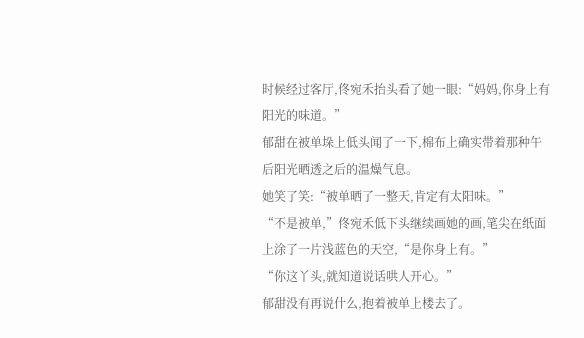时候经过客厅,佟宛禾抬头看了她一眼:“妈妈,你身上有阳光的味道。”
郁甜在被单垛上低头闻了一下,棉布上确实带着那种午后阳光晒透之后的温燥气息。
她笑了笑:“被单晒了一整天,肯定有太阳味。”
“不是被单,”佟宛禾低下头继续画她的画,笔尖在纸面上涂了一片浅蓝色的天空,“是你身上有。”
“你这丫头,就知道说话哄人开心。”
郁甜没有再说什么,抱着被单上楼去了。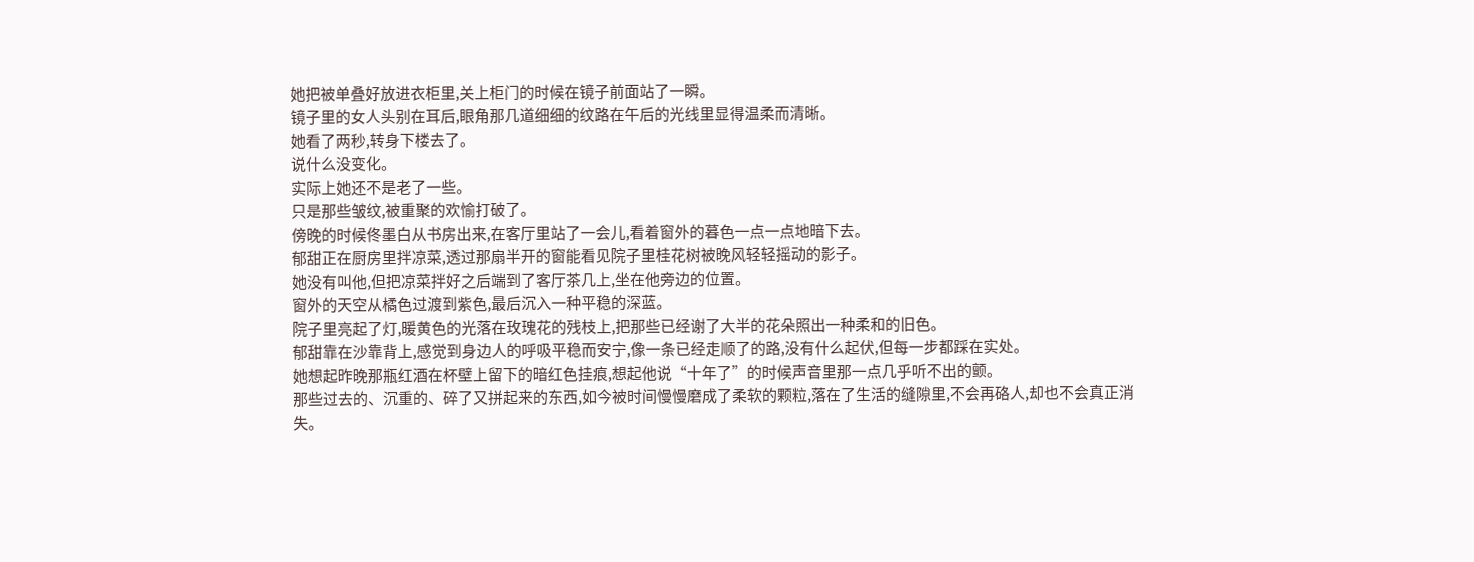她把被单叠好放进衣柜里,关上柜门的时候在镜子前面站了一瞬。
镜子里的女人头别在耳后,眼角那几道细细的纹路在午后的光线里显得温柔而清晰。
她看了两秒,转身下楼去了。
说什么没变化。
实际上她还不是老了一些。
只是那些皱纹,被重聚的欢愉打破了。
傍晚的时候佟墨白从书房出来,在客厅里站了一会儿,看着窗外的暮色一点一点地暗下去。
郁甜正在厨房里拌凉菜,透过那扇半开的窗能看见院子里桂花树被晚风轻轻摇动的影子。
她没有叫他,但把凉菜拌好之后端到了客厅茶几上,坐在他旁边的位置。
窗外的天空从橘色过渡到紫色,最后沉入一种平稳的深蓝。
院子里亮起了灯,暖黄色的光落在玫瑰花的残枝上,把那些已经谢了大半的花朵照出一种柔和的旧色。
郁甜靠在沙靠背上,感觉到身边人的呼吸平稳而安宁,像一条已经走顺了的路,没有什么起伏,但每一步都踩在实处。
她想起昨晚那瓶红酒在杯壁上留下的暗红色挂痕,想起他说“十年了”的时候声音里那一点几乎听不出的颤。
那些过去的、沉重的、碎了又拼起来的东西,如今被时间慢慢磨成了柔软的颗粒,落在了生活的缝隙里,不会再硌人,却也不会真正消失。